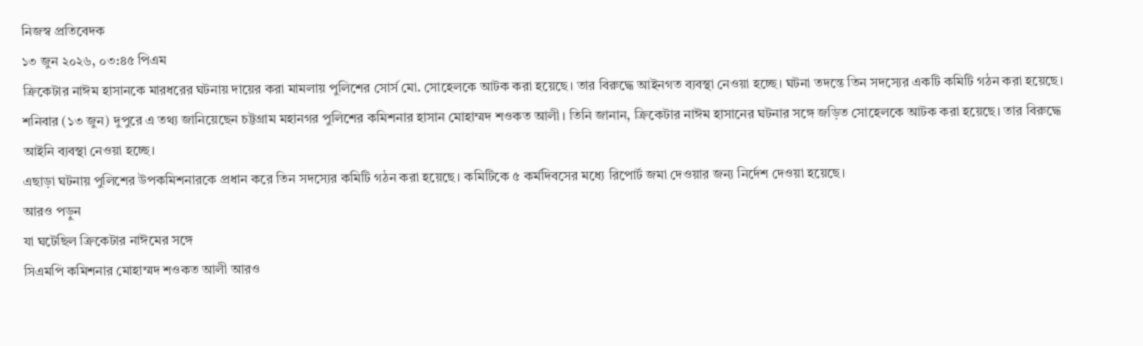নিজস্ব প্রতিবেদক
১৩ জুন ২০২৬, ০৩:৪৫ পিএম
ক্রিকেটার নাঈম হাসানকে মারধরের ঘটনায় দায়ের করা মামলায় পুলিশের সোর্স মো. সোহেলকে আটক করা হয়েছে। তার বিরুদ্ধে আইনগত ব্যবস্থা নেওয়া হচ্ছে। ঘটনা তদন্তে তিন সদস্যের একটি কমিটি গঠন করা হয়েছে।
শনিবার (১৩ জুন) দুপুরে এ তথ্য জানিয়েছেন চট্টগ্রাম মহানগর পুলিশের কমিশনার হাসান মোহাম্মদ শওকত আলী। তিনি জানান, ক্রিকেটার নাঈম হাসানের ঘটনার সঙ্গে জড়িত সোহেলকে আটক করা হয়েছে। তার বিরুদ্ধে আইনি ব্যবস্থা নেওয়া হচ্ছে।
এছাড়া ঘটনায় পুলিশের উপকমিশনারকে প্রধান করে তিন সদস্যের কমিটি গঠন করা হয়েছে। কমিটিকে ৫ কর্মদিবসের মধ্যে রিপোর্ট জমা দেওয়ার জন্য নির্দেশ দেওয়া হয়েছে।
আরও পড়ুন
যা ঘটেছিল ক্রিকেটার নাঈমের সঙ্গে
সিএমপি কমিশনার মোহাম্মদ শওকত আলী আরও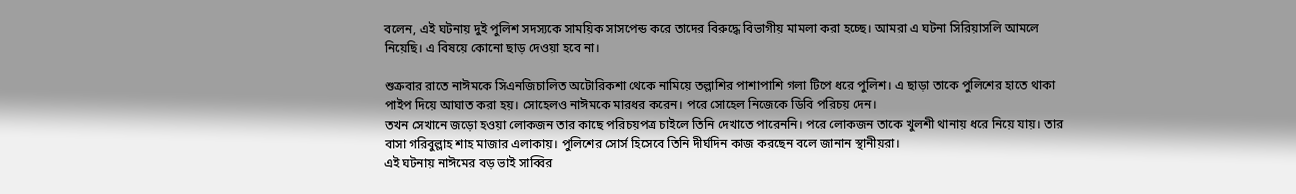বলেন, এই ঘটনায় দুই পুলিশ সদস্যকে সাময়িক সাসপেন্ড করে তাদের বিরুদ্ধে বিভাগীয় মামলা করা হচ্ছে। আমরা এ ঘটনা সিরিয়াসলি আমলে নিয়েছি। এ বিষয়ে কোনো ছাড় দেওয়া হবে না।

শুক্রবার রাতে নাঈমকে সিএনজিচালিত অটোরিকশা থেকে নামিয়ে তল্লাশির পাশাপাশি গলা টিপে ধরে পুলিশ। এ ছাড়া তাকে পুলিশের হাতে থাকা পাইপ দিয়ে আঘাত করা হয়। সোহেলও নাঈমকে মারধর করেন। পরে সোহেল নিজেকে ডিবি পরিচয় দেন।
তখন সেখানে জড়ো হওয়া লোকজন তার কাছে পরিচয়পত্র চাইলে তিনি দেখাতে পারেননি। পরে লোকজন তাকে খুলশী থানায় ধরে নিয়ে যায়। তার বাসা গরিবুল্লাহ শাহ মাজার এলাকায়। পুলিশের সোর্স হিসেবে তিনি দীর্ঘদিন কাজ করছেন বলে জানান স্থানীয়রা।
এই ঘটনায় নাঈমের বড় ভাই সাব্বির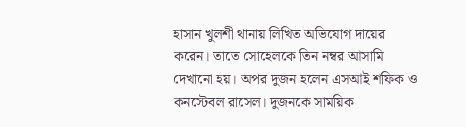হাসান খুলশী থানায় লিখিত অভিযোগ দায়ের করেন। তাতে সোহেলকে তিন নম্বর আসামি দেখানো হয়। অপর দুজন হলেন এসআই শফিক ও কনস্টেবল রাসেল। দুজনকে সাময়িক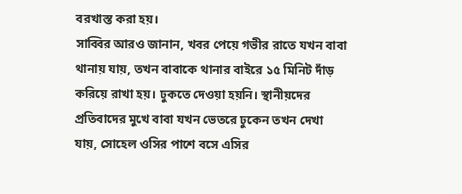বরখাস্ত করা হয়।
সাব্বির আরও জানান, খবর পেয়ে গভীর রাতে যখন বাবা থানায় যায়, তখন বাবাকে থানার বাইরে ১৫ মিনিট দাঁড় করিয়ে রাখা হয়। ঢুকতে দেওয়া হয়নি। স্থানীয়দের প্রতিবাদের মুখে বাবা যখন ভেতরে ঢুকেন তখন দেখা যায়, সোহেল ওসির পাশে বসে এসির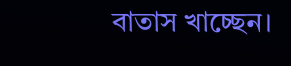বাতাস খাচ্ছেন।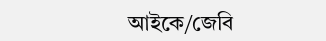আইকে/জেবি